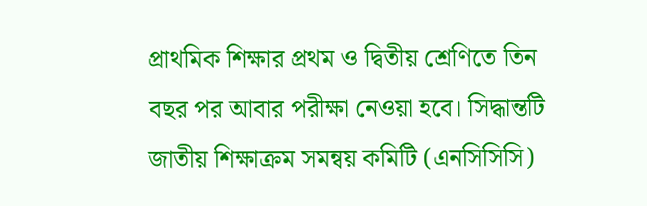প্রাথমিক শিক্ষার প্রথম ও দ্বিতীয় শ্রেণিতে তিন বছর পর আবার পরীক্ষা নেওয়া হবে। সিদ্ধান্তটি জাতীয় শিক্ষাক্রম সমন্বয় কমিটি (এনসিসিসি)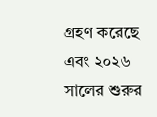গ্রহণ করেছে এবং ২০২৬ সালের শুরুর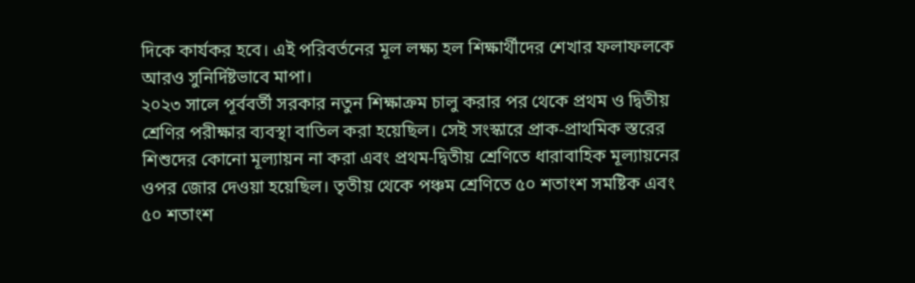দিকে কার্যকর হবে। এই পরিবর্তনের মূল লক্ষ্য হল শিক্ষার্থীদের শেখার ফলাফলকে আরও সুনির্দিষ্টভাবে মাপা।
২০২৩ সালে পূর্ববর্তী সরকার নতুন শিক্ষাক্রম চালু করার পর থেকে প্রথম ও দ্বিতীয় শ্রেণির পরীক্ষার ব্যবস্থা বাতিল করা হয়েছিল। সেই সংস্কারে প্রাক‑প্রাথমিক স্তরের শিশুদের কোনো মূল্যায়ন না করা এবং প্রথম‑দ্বিতীয় শ্রেণিতে ধারাবাহিক মূল্যায়নের ওপর জোর দেওয়া হয়েছিল। তৃতীয় থেকে পঞ্চম শ্রেণিতে ৫০ শতাংশ সমষ্টিক এবং ৫০ শতাংশ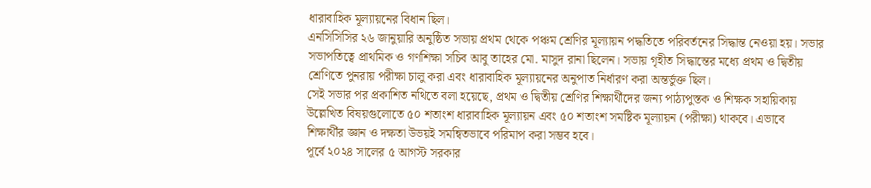ধারাবাহিক মূল্যায়নের বিধান ছিল।
এনসিসিসির ২৬ জানুয়ারি অনুষ্ঠিত সভায় প্রথম থেকে পঞ্চম শ্রেণির মূল্যায়ন পদ্ধতিতে পরিবর্তনের সিদ্ধান্ত নেওয়া হয়। সভার সভাপতিত্বে প্রাথমিক ও গণশিক্ষা সচিব আবু তাহের মো. মাসুদ রানা ছিলেন। সভায় গৃহীত সিদ্ধান্তের মধ্যে প্রথম ও দ্বিতীয় শ্রেণিতে পুনরায় পরীক্ষা চালু করা এবং ধারাবাহিক মূল্যায়নের অনুপাত নির্ধারণ করা অন্তর্ভুক্ত ছিল।
সেই সভার পর প্রকাশিত নথিতে বলা হয়েছে, প্রথম ও দ্বিতীয় শ্রেণির শিক্ষার্থীদের জন্য পাঠ্যপুস্তক ও শিক্ষক সহায়িকায় উল্লেখিত বিষয়গুলোতে ৫০ শতাংশ ধারাবাহিক মূল্যায়ন এবং ৫০ শতাংশ সমষ্টিক মূল্যায়ন (পরীক্ষা) থাকবে। এভাবে শিক্ষার্থীর জ্ঞান ও দক্ষতা উভয়ই সমন্বিতভাবে পরিমাপ করা সম্ভব হবে।
পূর্বে ২০২৪ সালের ৫ আগস্ট সরকার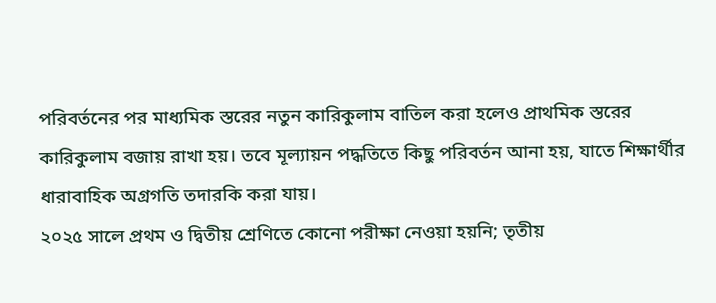পরিবর্তনের পর মাধ্যমিক স্তরের নতুন কারিকুলাম বাতিল করা হলেও প্রাথমিক স্তরের কারিকুলাম বজায় রাখা হয়। তবে মূল্যায়ন পদ্ধতিতে কিছু পরিবর্তন আনা হয়, যাতে শিক্ষার্থীর ধারাবাহিক অগ্রগতি তদারকি করা যায়।
২০২৫ সালে প্রথম ও দ্বিতীয় শ্রেণিতে কোনো পরীক্ষা নেওয়া হয়নি; তৃতীয়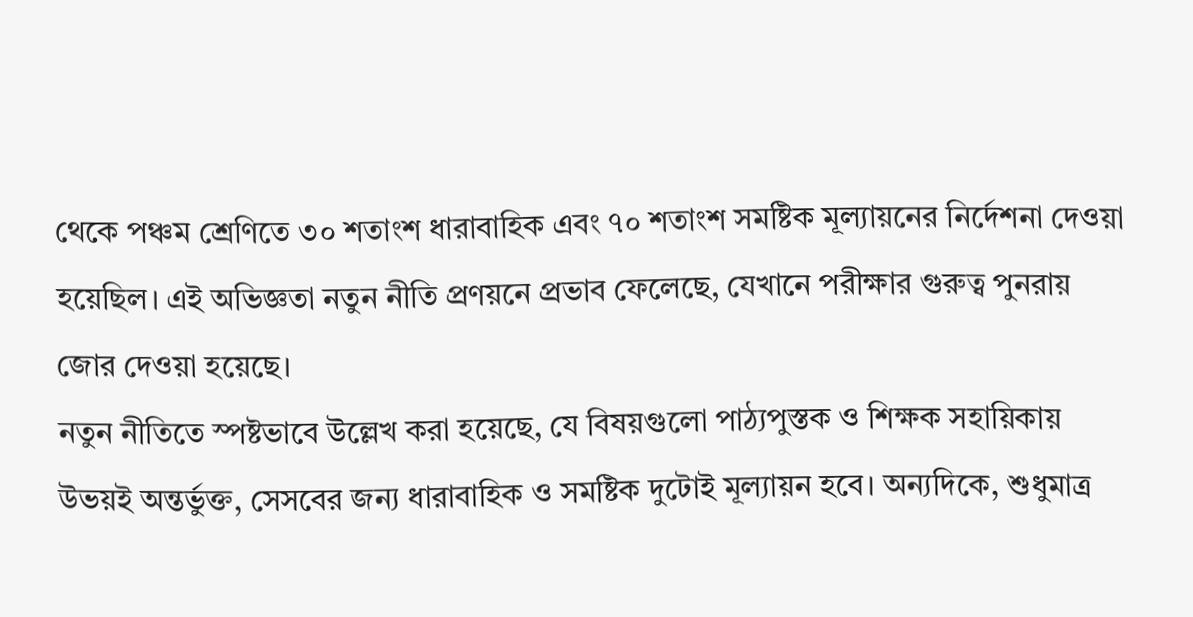থেকে পঞ্চম শ্রেণিতে ৩০ শতাংশ ধারাবাহিক এবং ৭০ শতাংশ সমষ্টিক মূল্যায়নের নির্দেশনা দেওয়া হয়েছিল। এই অভিজ্ঞতা নতুন নীতি প্রণয়নে প্রভাব ফেলেছে, যেখানে পরীক্ষার গুরুত্ব পুনরায় জোর দেওয়া হয়েছে।
নতুন নীতিতে স্পষ্টভাবে উল্লেখ করা হয়েছে, যে বিষয়গুলো পাঠ্যপুস্তক ও শিক্ষক সহায়িকায় উভয়ই অন্তর্ভুক্ত, সেসবের জন্য ধারাবাহিক ও সমষ্টিক দুটোই মূল্যায়ন হবে। অন্যদিকে, শুধুমাত্র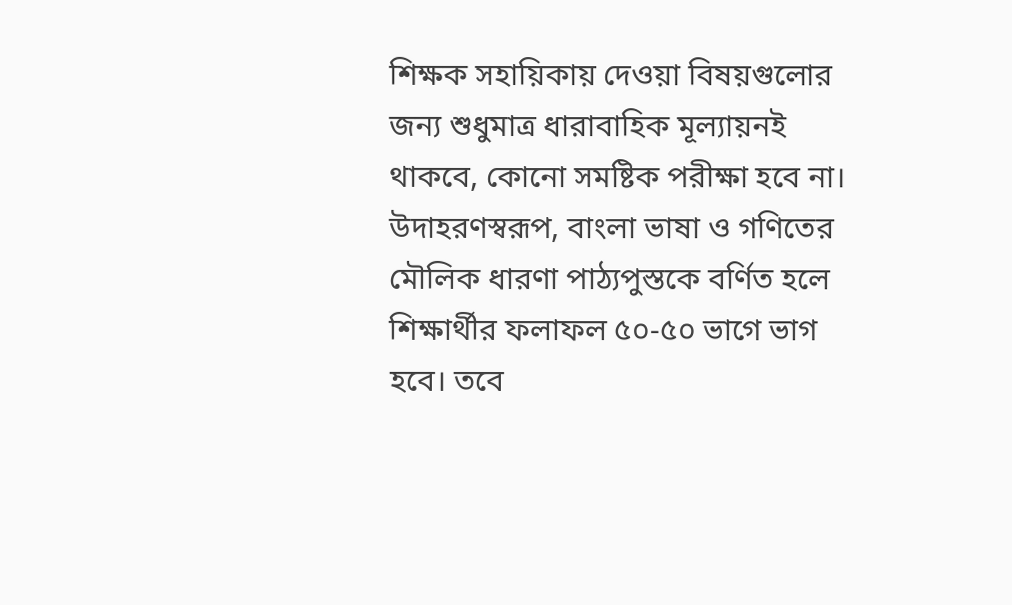শিক্ষক সহায়িকায় দেওয়া বিষয়গুলোর জন্য শুধুমাত্র ধারাবাহিক মূল্যায়নই থাকবে, কোনো সমষ্টিক পরীক্ষা হবে না।
উদাহরণস্বরূপ, বাংলা ভাষা ও গণিতের মৌলিক ধারণা পাঠ্যপুস্তকে বর্ণিত হলে শিক্ষার্থীর ফলাফল ৫০‑৫০ ভাগে ভাগ হবে। তবে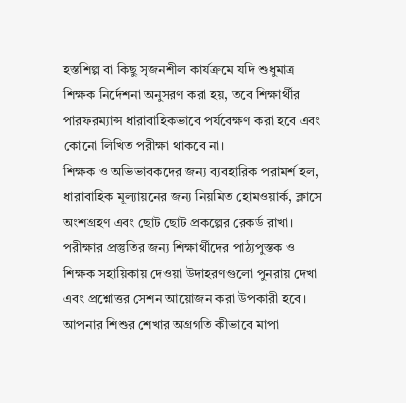হস্তশিল্প বা কিছু সৃজনশীল কার্যক্রমে যদি শুধুমাত্র শিক্ষক নির্দেশনা অনুসরণ করা হয়, তবে শিক্ষার্থীর পারফরম্যান্স ধারাবাহিকভাবে পর্যবেক্ষণ করা হবে এবং কোনো লিখিত পরীক্ষা থাকবে না।
শিক্ষক ও অভিভাবকদের জন্য ব্যবহারিক পরামর্শ হল, ধারাবাহিক মূল্যায়নের জন্য নিয়মিত হোমওয়ার্ক, ক্লাসে অংশগ্রহণ এবং ছোট ছোট প্রকল্পের রেকর্ড রাখা। পরীক্ষার প্রস্তুতির জন্য শিক্ষার্থীদের পাঠ্যপুস্তক ও শিক্ষক সহায়িকায় দেওয়া উদাহরণগুলো পুনরায় দেখা এবং প্রশ্নোত্তর সেশন আয়োজন করা উপকারী হবে। আপনার শিশুর শেখার অগ্রগতি কীভাবে মাপা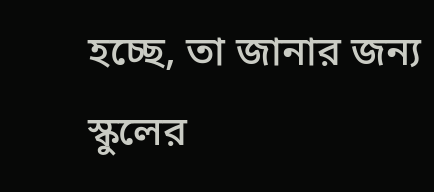হচ্ছে, তা জানার জন্য স্কুলের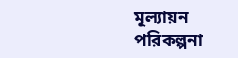মূল্যায়ন পরিকল্পনা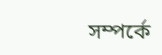সম্পর্কে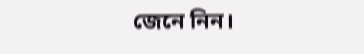জেনে নিন।